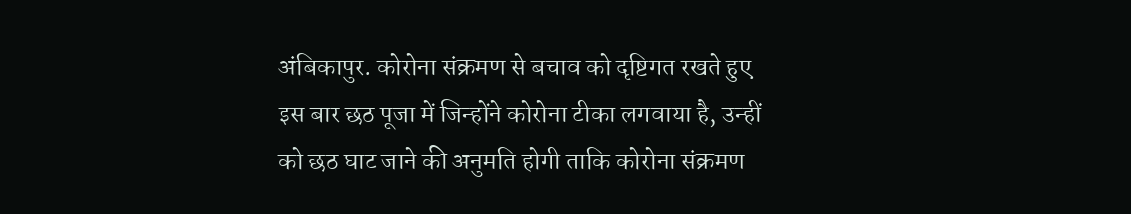अंबिकापुर. कोरोना संक्रमण से बचाव को दृष्टिगत रखते हुए इस बार छठ पूजा में जिन्होंने कोरोना टीका लगवाया है, उन्हीं को छठ घाट जाने की अनुमति होगी ताकि कोरोना संक्रमण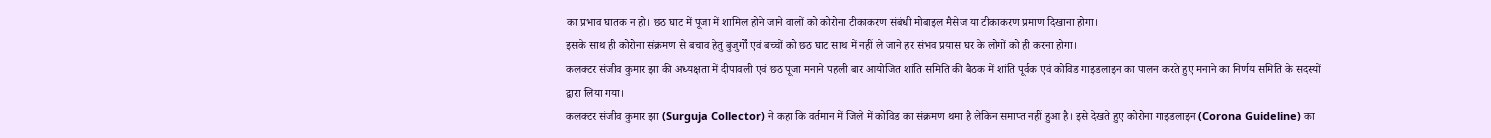का प्रभाव घातक न हो। छठ घाट में पूजा में शामिल होने जाने वालों को कोरोना टीकाकरण संबंधी मोबाइल मैसेज या टीकाकरण प्रमाण दिखाना होगा।
इसके साथ ही कोरोना संक्रमण से बचाव हेतु बुजुर्गों एवं बच्चों को छठ घाट साथ में नहीं ले जाने हर संभव प्रयास घर के लोगों को ही करना होगा।
कलक्टर संजीव कुमार झा की अध्यक्षता में दीपावली एवं छठ पूजा मनाने पहली बार आयोजित शांति समिति की बैठक में शांति पूर्वक एवं कोविड गाइडलाइन का पालन करते हुए मनाने का निर्णय समिति के सदस्यों द्वारा लिया गया।
कलक्टर संजीव कुमार झा (Surguja Collector) ने कहा कि वर्तमान में जिले में कोविड का संक्रमण थमा है लेकिन समाप्त नहीं हुआ है। इसे देखते हुए कोरोना गाइडलाइन (Corona Guideline) का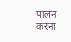पालन करना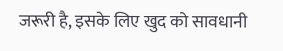जरूरी है, इसके लिए खुद को सावधानी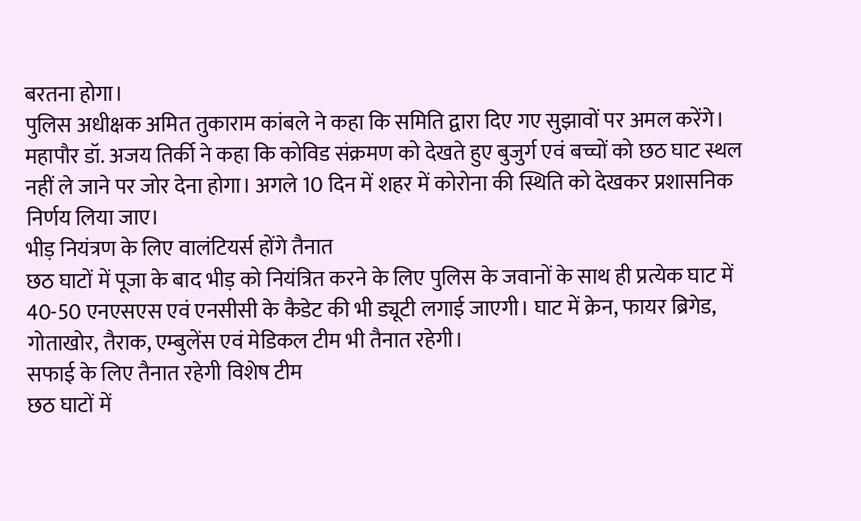बरतना होगा।
पुलिस अधीक्षक अमित तुकाराम कांबले ने कहा कि समिति द्वारा दिए गए सुझावों पर अमल करेंगे। महापौर डॉ. अजय तिर्की ने कहा कि कोविड संक्रमण को देखते हुए बुजुर्ग एवं बच्चों को छठ घाट स्थल नहीं ले जाने पर जोर देना होगा। अगले 10 दिन में शहर में कोरोना की स्थिति को देखकर प्रशासनिक निर्णय लिया जाए।
भीड़ नियंत्रण के लिए वालंटियर्स होंगे तैनात
छठ घाटों में पूजा के बाद भीड़ को नियंत्रित करने के लिए पुलिस के जवानों के साथ ही प्रत्येक घाट में 40-50 एनएसएस एवं एनसीसी के कैडेट की भी ड्यूटी लगाई जाएगी। घाट में क्रेन, फायर ब्रिगेड, गोताखोर, तैराक, एम्बुलेंस एवं मेडिकल टीम भी तैनात रहेगी।
सफाई के लिए तैनात रहेगी विशेष टीम
छठ घाटों में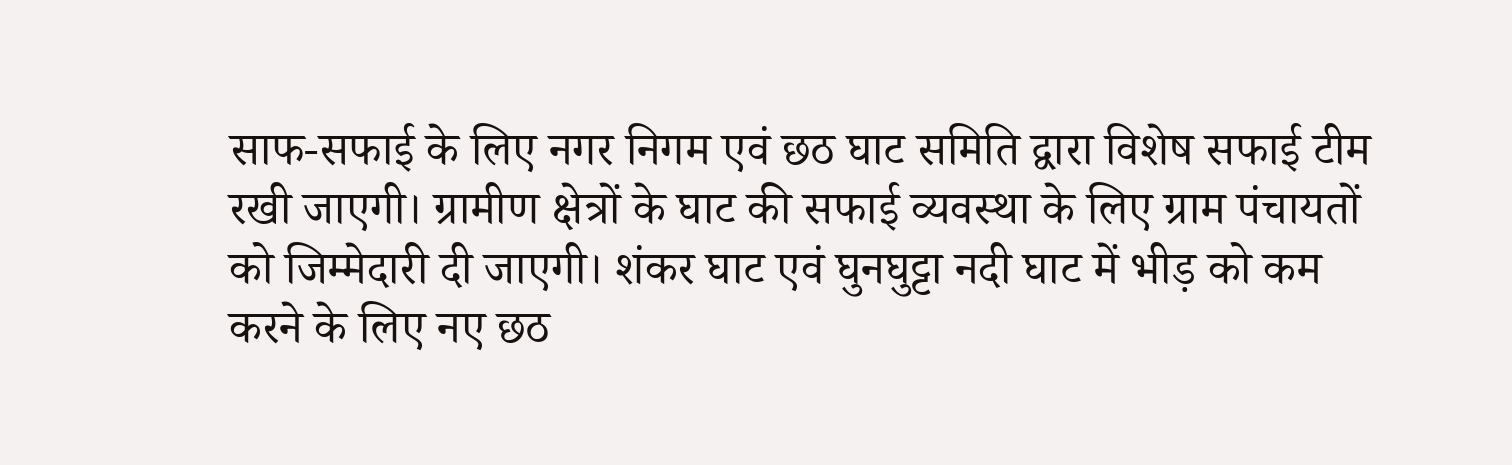साफ-सफाई के लिए नगर निगम एवं छठ घाट समिति द्वारा विशेष सफाई टीम रखी जाएगी। ग्रामीण क्षेत्रों के घाट की सफाई व्यवस्था के लिए ग्राम पंचायतों को जिम्मेदारी दी जाएगी। शंकर घाट एवं घुनघुट्टा नदी घाट में भीड़ को कम करने के लिए नए छठ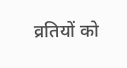व्रतियों को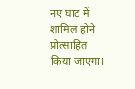नए घाट में शामिल होने प्रोत्साहित किया जाएगा।